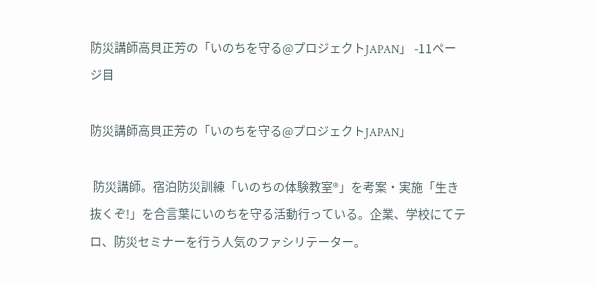防災講師高貝正芳の「いのちを守る@プロジェクトJAPAN」 -11ページ目

防災講師高貝正芳の「いのちを守る@プロジェクトJAPAN」

 防災講師。宿泊防災訓練「いのちの体験教室®」を考案・実施「生き抜くぞ!」を合言葉にいのちを守る活動行っている。企業、学校にてテロ、防災セミナーを行う人気のファシリテーター。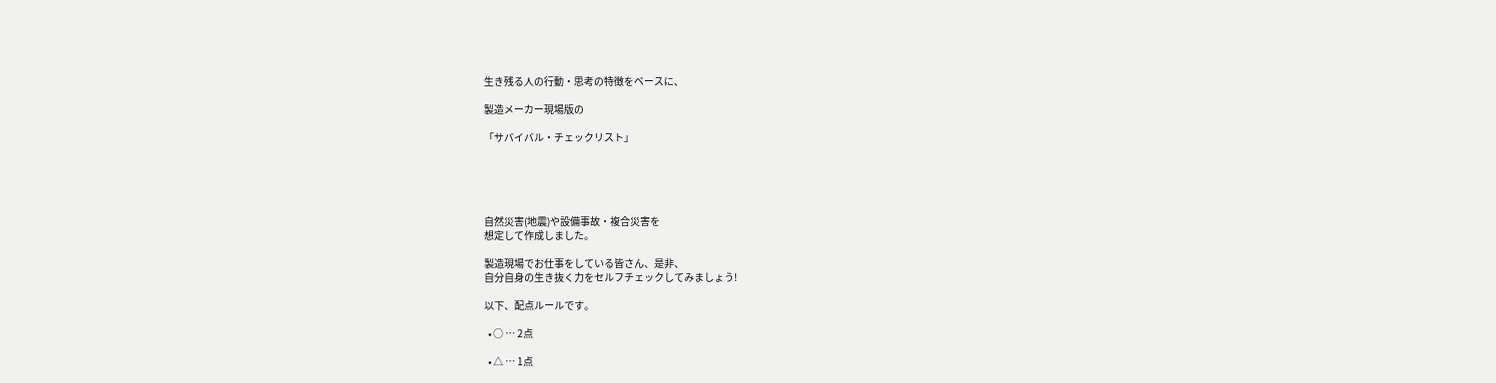生き残る人の行動・思考の特徴をベースに、

製造メーカー現場版の

「サバイバル・チェックリスト」





自然災害(地震)や設備事故・複合災害を
想定して作成しました。

製造現場でお仕事をしている皆さん、是非、
自分自身の生き抜く力をセルフチェックしてみましょう!

以下、配点ルールです。

  • ○ … 2点

  • △ … 1点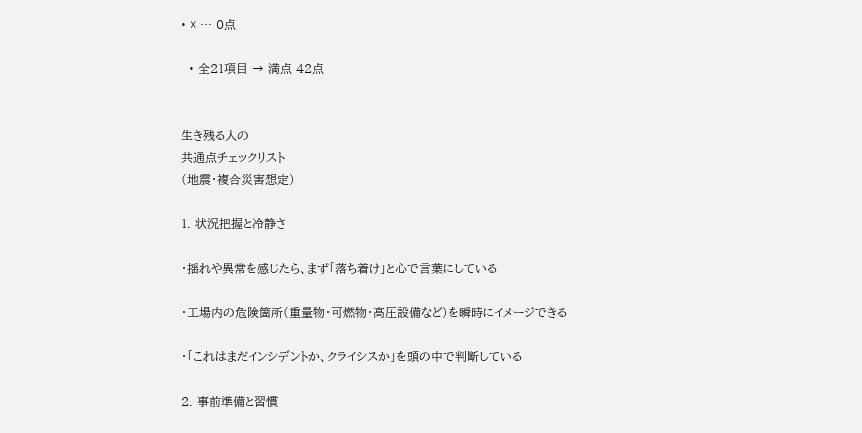• ☓ … 0点

  • 全21項目 → 満点 42点


生き残る人の
共通点チェックリスト
(地震・複合災害想定)

1. 状況把握と冷静さ

・揺れや異常を感じたら、まず「落ち着け」と心で言葉にしている

・工場内の危険箇所(重量物・可燃物・高圧設備など)を瞬時にイメージできる

・「これはまだインシデントか、クライシスか」を頭の中で判断している

2. 事前準備と習慣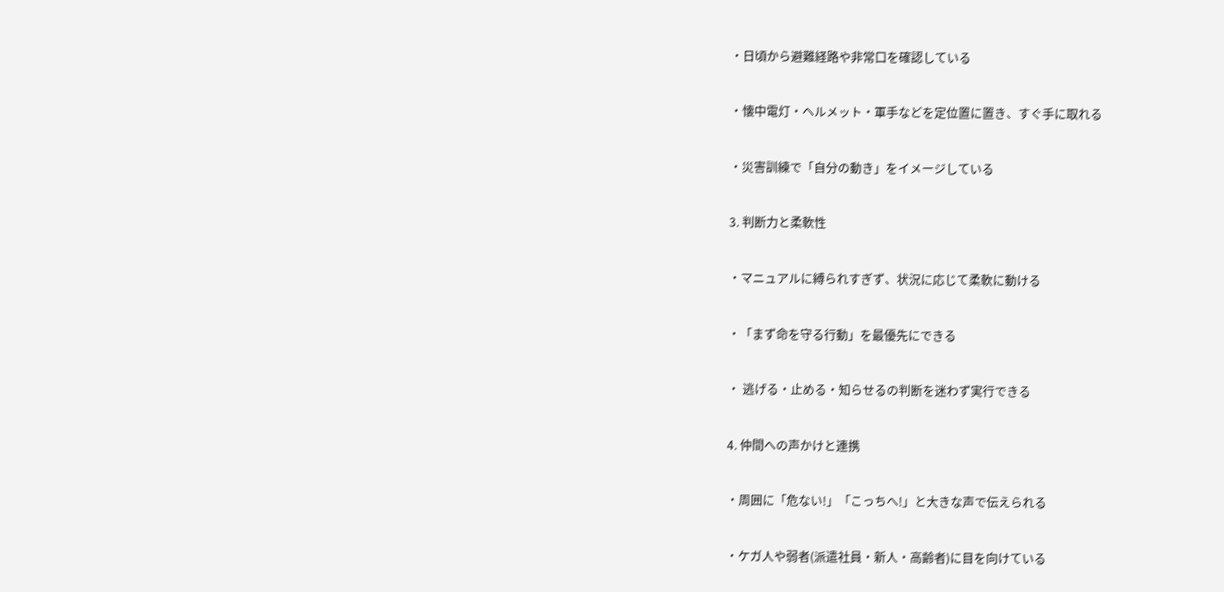・日頃から避難経路や非常口を確認している

・懐中電灯・ヘルメット・軍手などを定位置に置き、すぐ手に取れる

・災害訓練で「自分の動き」をイメージしている

3. 判断力と柔軟性

・マニュアルに縛られすぎず、状況に応じて柔軟に動ける

・「まず命を守る行動」を最優先にできる

・ 逃げる・止める・知らせるの判断を迷わず実行できる

4. 仲間への声かけと連携

・周囲に「危ない!」「こっちへ!」と大きな声で伝えられる

・ケガ人や弱者(派遣社員・新人・高齢者)に目を向けている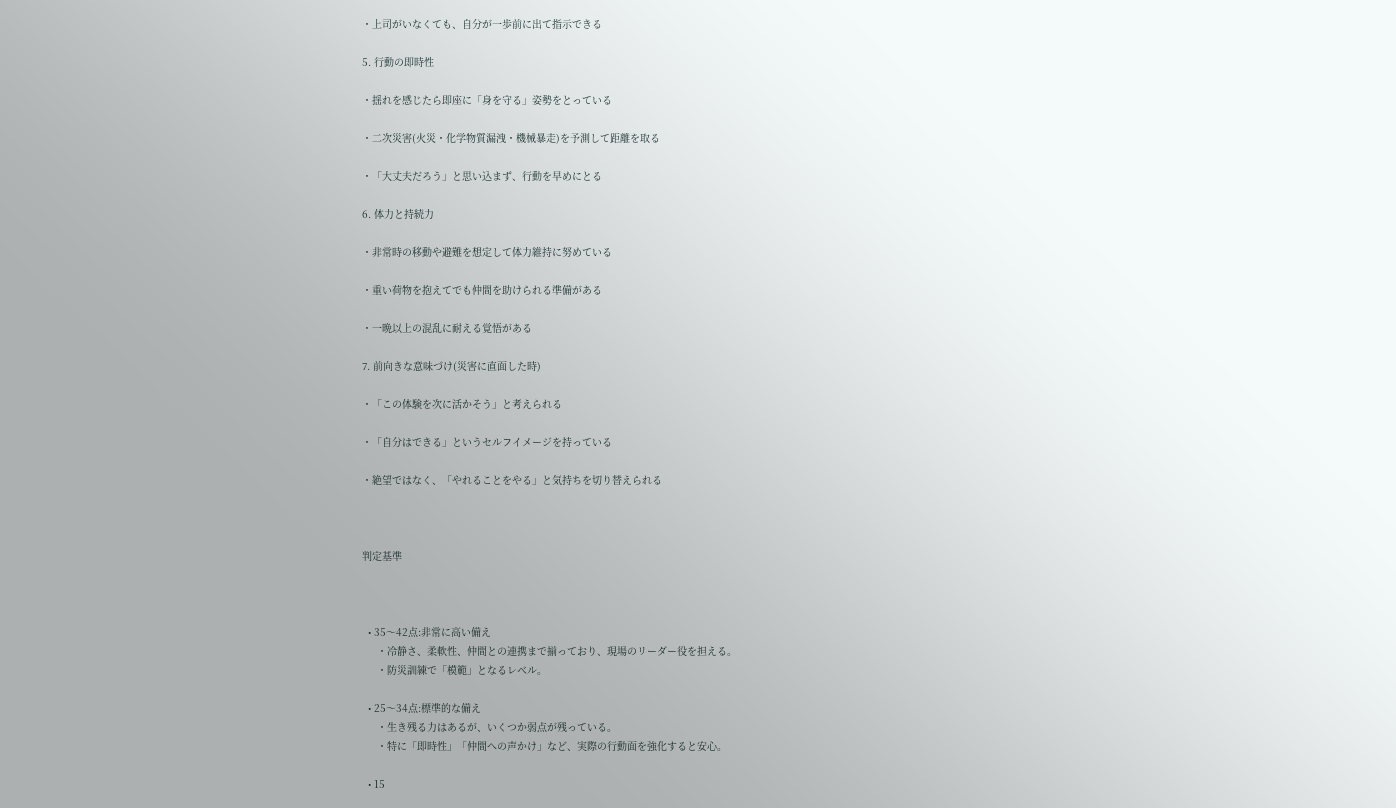・上司がいなくても、自分が一歩前に出て指示できる

5. 行動の即時性

・揺れを感じたら即座に「身を守る」姿勢をとっている

・二次災害(火災・化学物質漏洩・機械暴走)を予測して距離を取る

・「大丈夫だろう」と思い込まず、行動を早めにとる

6. 体力と持続力

・非常時の移動や避難を想定して体力維持に努めている

・重い荷物を抱えてでも仲間を助けられる準備がある

・一晩以上の混乱に耐える覚悟がある

7. 前向きな意味づけ(災害に直面した時)

・「この体験を次に活かそう」と考えられる

・「自分はできる」というセルフイメージを持っている

・絶望ではなく、「やれることをやる」と気持ちを切り替えられる



判定基準



  • 35〜42点:非常に高い備え
     ・冷静さ、柔軟性、仲間との連携まで揃っており、現場のリーダー役を担える。
     ・防災訓練で「模範」となるレベル。

  • 25〜34点:標準的な備え
     ・生き残る力はあるが、いくつか弱点が残っている。
     ・特に「即時性」「仲間への声かけ」など、実際の行動面を強化すると安心。

  • 15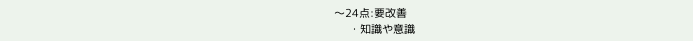〜24点:要改善
     ・知識や意識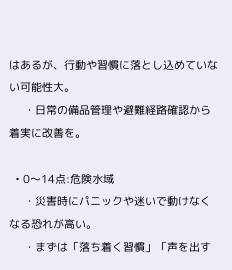はあるが、行動や習慣に落とし込めていない可能性大。
     ・日常の備品管理や避難経路確認から着実に改善を。

  • 0〜14点:危険水域
     ・災害時にパニックや迷いで動けなくなる恐れが高い。
     ・まずは「落ち着く習慣」「声を出す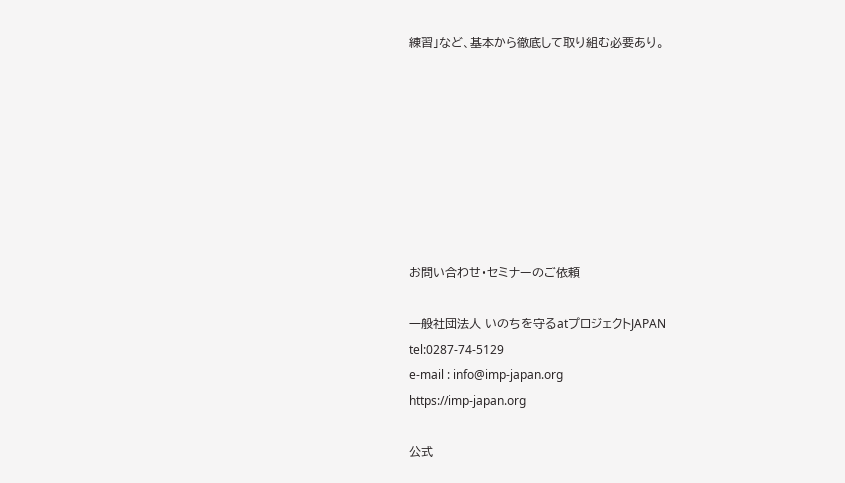練習」など、基本から徹底して取り組む必要あり。








お問い合わせ・セミナーのご依頼

一般社団法人 いのちを守るatプロジェクトJAPAN
tel:0287-74-5129
e-mail : info@imp-japan.org
https://imp-japan.org

公式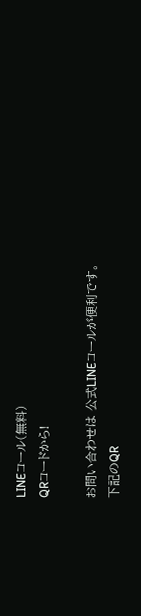LINEコール(無料)
QRコードから!

お問い合わせは 公式LINEコールが便利です。
下記のQR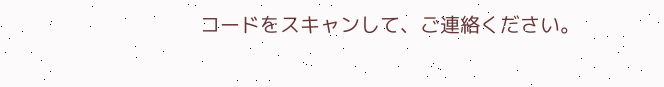コードをスキャンして、ご連絡ください。